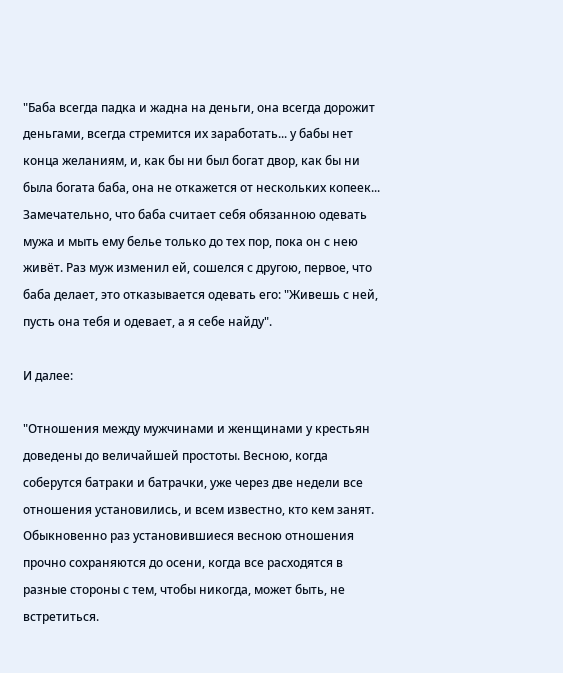"Баба всегда падка и жадна на деньги, она всегда дорожит деньгами, всегда стремится их заработать... у бабы нет конца желаниям, и, как бы ни был богат двор, как бы ни была богата баба, она не откажется от нескольких копеек... Замечательно, что баба считает себя обязанною одевать мужа и мыть ему белье только до тех пор, пока он с нею живёт. Раз муж изменил ей, сошелся с другою, первое, что баба делает, это отказывается одевать его: "Живешь с ней, пусть она тебя и одевает, а я себе найду".

И далее:

"Отношения между мужчинами и женщинами у крестьян доведены до величайшей простоты. Весною, когда соберутся батраки и батрачки, уже через две недели все отношения установились, и всем известно, кто кем занят. Обыкновенно раз установившиеся весною отношения прочно сохраняются до осени, когда все расходятся в разные стороны с тем, чтобы никогда, может быть, не встретиться.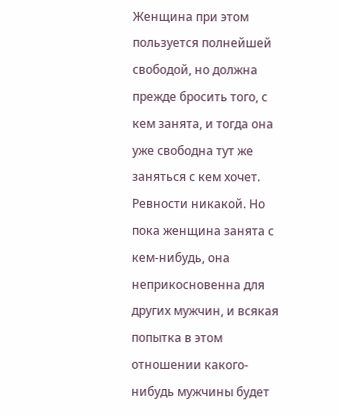Женщина при этом пользуется полнейшей свободой, но должна прежде бросить того, с кем занята, и тогда она уже свободна тут же заняться с кем хочет. Ревности никакой. Но пока женщина занята с кем-нибудь, она неприкосновенна для других мужчин, и всякая попытка в этом отношении какого-нибудь мужчины будет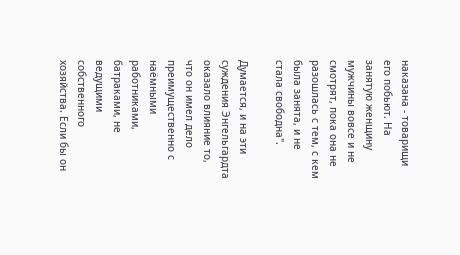наказана - товарищи его побьют. На занятую женщину мужчины вовсе и не смотрят, пока она не разошлась с тем, с кем была занята, и не стала свободна".

Думается, и на эти суждения Энгельгардта оказало влияние то, что он имел дело преимущественно с наёмными работниками, батраками, не ведущими собственного хозяйства. Если бы он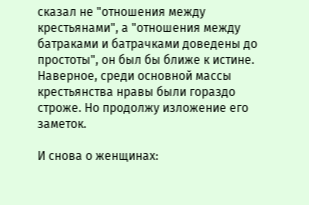сказал не "отношения между крестьянами", а "отношения между батраками и батрачками доведены до простоты", он был бы ближе к истине. Наверное, среди основной массы крестьянства нравы были гораздо строже. Но продолжу изложение его заметок.

И снова о женщинах: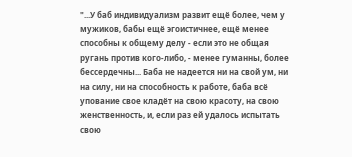"...У баб индивидуализм развит ещё более, чем у мужиков, бабы ещё эгоистичнее, ещё менее способны к общему делу - если это не общая ругань против кого-либо, - менее гуманны, более бессердечны... Баба не надеется ни на свой ум, ни на силу, ни на способность к работе, баба всё упование свое кладёт на свою красоту, на свою женственность, и, если раз ей удалось испытать свою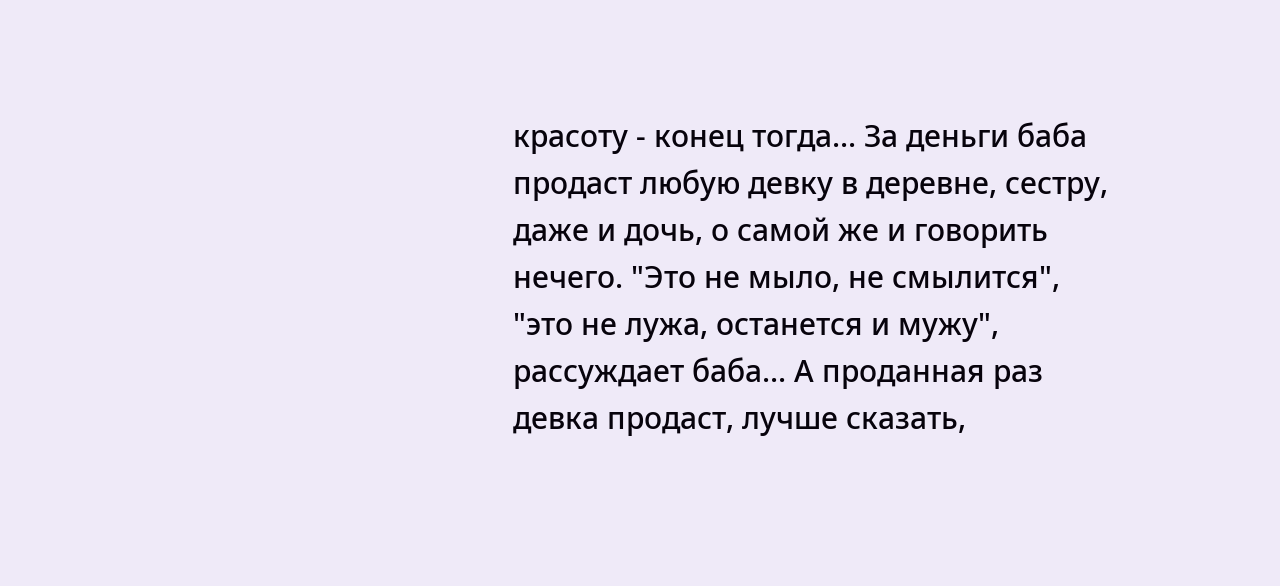красоту - конец тогда... За деньги баба продаст любую девку в деревне, сестру, даже и дочь, о самой же и говорить нечего. "Это не мыло, не смылится", "это не лужа, останется и мужу", рассуждает баба... А проданная раз девка продаст, лучше сказать,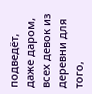подведёт, даже даром, всех девок из деревни для того,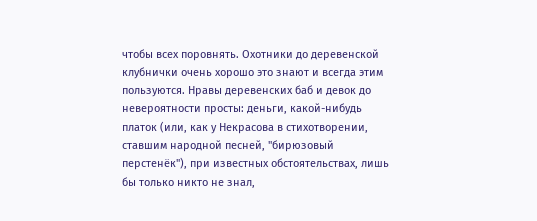чтобы всех поровнять. Охотники до деревенской клубнички очень хорошо это знают и всегда этим пользуются. Нравы деревенских баб и девок до невероятности просты: деньги, какой-нибудь платок (или, как у Некрасова в стихотворении, ставшим народной песней, "бирюзовый перстенёк"), при известных обстоятельствах, лишь бы только никто не знал,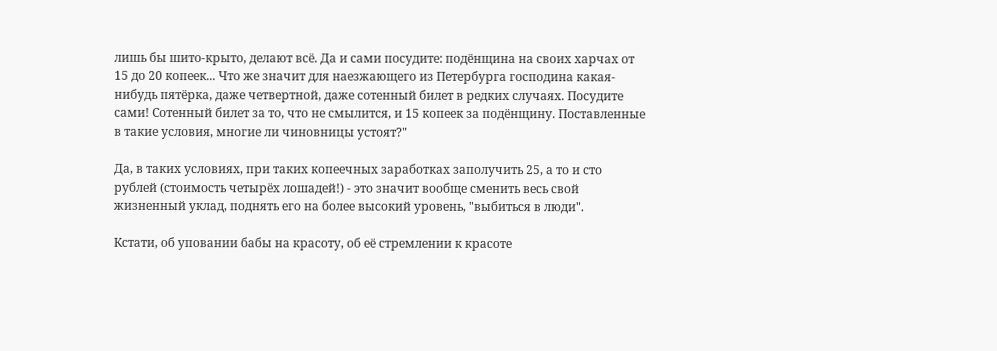лишь бы шито-крыто, делают всё. Да и сами посудите: подёнщина на своих харчах от 15 до 20 копеек... Что же значит для наезжающего из Петербурга господина какая-нибудь пятёрка, даже четвертной, даже сотенный билет в редких случаях. Посудите сами! Сотенный билет за то, что не смылится, и 15 копеек за подёнщину. Поставленные в такие условия, многие ли чиновницы устоят?"

Да, в таких условиях, при таких копеечных заработках заполучить 25, а то и сто рублей (стоимость четырёх лошадей!) - это значит вообще сменить весь свой жизненный уклад, поднять его на более высокий уровень, "выбиться в люди".

Кстати, об уповании бабы на красоту, об её стремлении к красоте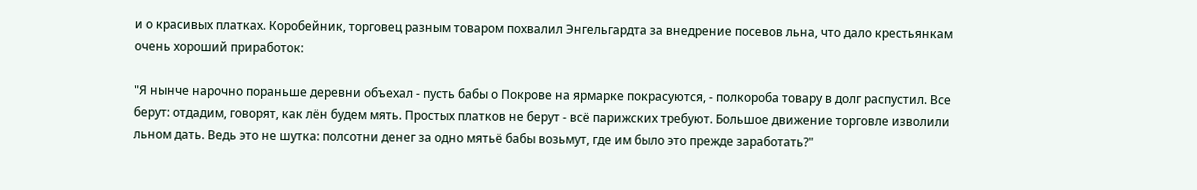и о красивых платках. Коробейник, торговец разным товаром похвалил Энгельгардта за внедрение посевов льна, что дало крестьянкам очень хороший приработок:

"Я нынче нарочно пораньше деревни объехал - пусть бабы о Покрове на ярмарке покрасуются, - полкороба товару в долг распустил. Все берут: отдадим, говорят, как лён будем мять. Простых платков не берут - всё парижских требуют. Большое движение торговле изволили льном дать. Ведь это не шутка: полсотни денег за одно мятьё бабы возьмут, где им было это прежде заработать?"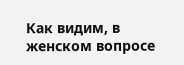Как видим, в женском вопросе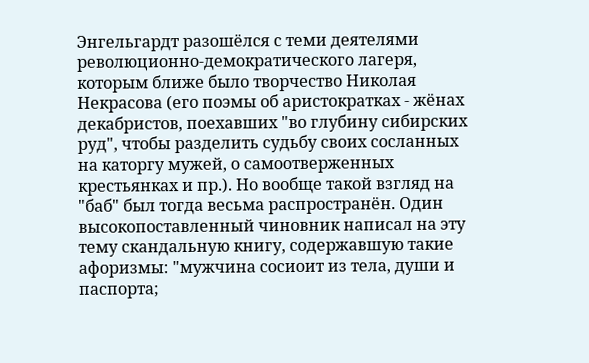Энгельгардт разошёлся с теми деятелями революционно-демократического лагеря, которым ближе было творчество Николая Некрасова (его поэмы об аристократках - жёнах декабристов, поехавших "во глубину сибирских руд", чтобы разделить судьбу своих сосланных на каторгу мужей, о самоотверженных крестьянках и пр.). Но вообще такой взгляд на "баб" был тогда весьма распространён. Один высокопоставленный чиновник написал на эту тему скандальную книгу, содержавшую такие афоризмы: "мужчина сосиоит из тела, души и паспорта;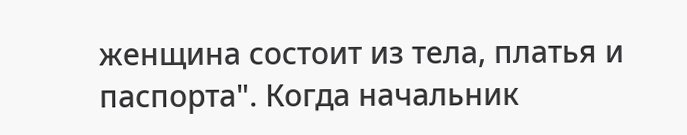женщина состоит из тела, платья и паспорта". Когда начальник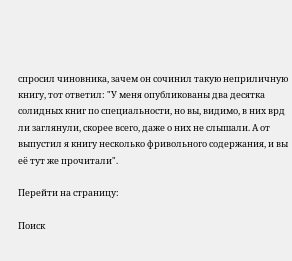спросил чиновника, зачем он сочинил такую неприличную книгу, тот ответил: "У меня опубликованы два десятка солидных книг по специальности, но вы, видимо, в них врд ли заглянули, скорее всего, даже о них не слышали. А от выпустил я книгу несколько фривольного содержания, и вы её тут же прочитали".

Перейти на страницу:

Поиск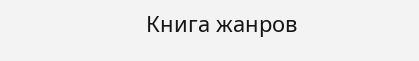Книга жанров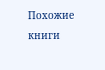Похожие книги